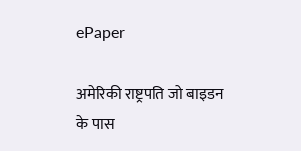ePaper

अमेरिकी राष्ट्रपति जो बाइडन के पास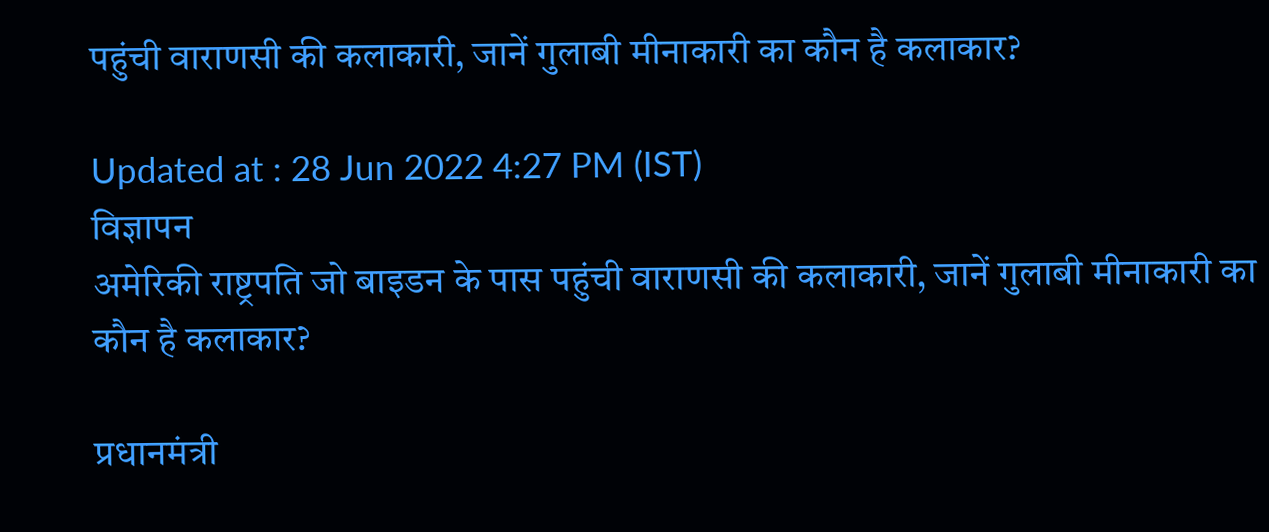पहुंची वाराणसी की कलाकारी, जानें गुलाबी मीनाकारी का कौन है कलाकार?

Updated at : 28 Jun 2022 4:27 PM (IST)
विज्ञापन
अमेरिकी राष्ट्रपति जो बाइडन के पास पहुंची वाराणसी की कलाकारी, जानें गुलाबी मीनाकारी का कौन है कलाकार?

प्रधानमंत्री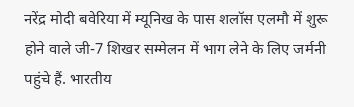नरेंद्र मोदी बवेरिया में म्यूनिख के पास शलॉस एलमौ में शुरू होने वाले जी-7 शिखर सम्मेलन में भाग लेने के लिए जर्मनी पहुंचे हैं. भारतीय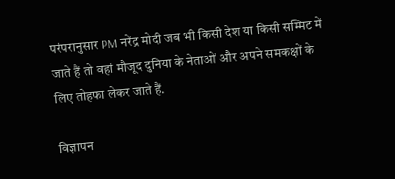परंपरानुसार PM नरेंद्र मोदी जब भी किसी देश या किसी सम्मिट में जाते हैं तो वहां मौजूद दुनिया के नेताओं और अपने समकक्षों के लिए तोहफा लेकर जाते हैं.

विज्ञापन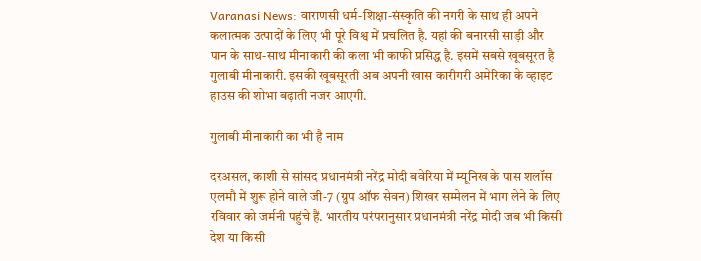Varanasi News: वाराणसी धर्म-शिक्षा-संस्कृति की नगरी के साथ ही अपने कलात्मक उत्पादों के लिए भी पूरे विश्व में प्रचलित है. यहां की बनारसी साड़ी और पान के साथ-साथ मीनाकारी की कला भी काफी प्रस‍िद्ध है. इसमें सबसे खूबसूरत है गुलाबी मीनाकारी. इसकी खूबसूरती अब अपनी खास कारीगरी अमेरिका के व्हाइट हाउस की शोभा बढ़ाती नजर आएगी.

गुलाबी मीनाकारी का भी है नाम

दरअसल, काशी से सांसद प्रधानमंत्री नरेंद्र मोदी बवेरिया में म्यूनिख के पास शलॉस एलमौ में शुरू होने वाले जी-7 (ग्रुप ऑफ सेवन) शिखर सम्मेलन में भाग लेने के लिए रविवार को जर्मनी पहुंचे हैं. भारतीय परंपरानुसार प्रधानमंत्री नरेंद्र मोदी जब भी किसी देश या किसी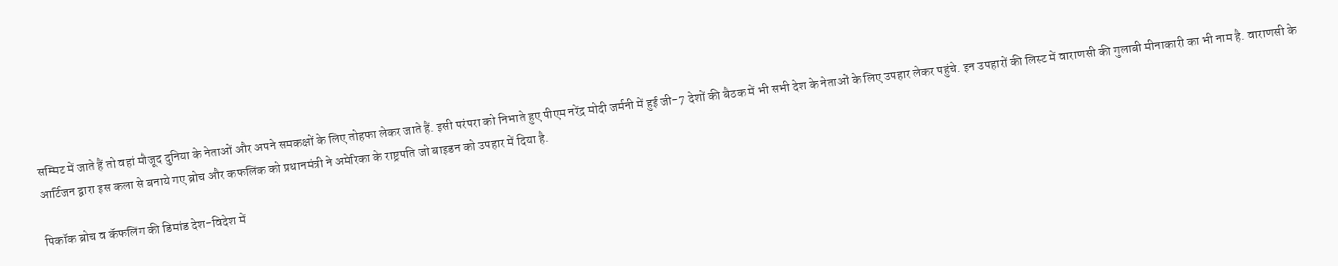सम्मिट में जाते हैं तो वहां मौजूद दुनिया के नेताओं और अपने समकक्षों के लिए तोहफा लेकर जाते हैं. इसी परंपरा को निभाते हुए पीएम नरेंद्र मोदी जर्मनी में हुई जी-7 देशों की बैठक में भी सभी देश के नेताओं के लिए उपहार लेकर पहुंचे. इन उपहारों की लिस्ट में वाराणसी की गुलाबी मीनाकारी का भी नाम है. वाराणसी के आर्टिजन द्वारा इस कला से बनाये गए ब्रोच और कफलिंक को प्रधानमंत्री ने अमेरिका के राष्ट्रपति जो बाइडन को उपहार में दिया है.

पिकॉक ब्रोच व कॅफलिंग की डिमांड देश-विदेश में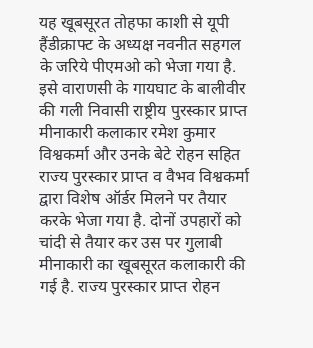यह खूबसूरत तोहफा काशी से यूपी हैंडीक्राफ्ट के अध्यक्ष नवनीत सहगल के जरिये पीएमओ को भेजा गया है. इसे वाराणसी के गायघाट के बालीवीर की गली निवासी राष्ट्रीय पुरस्कार प्राप्त मीनाकारी कलाकार रमेश कुमार विश्वकर्मा और उनके बेटे रोहन सह‍ित राज्य पुरस्कार प्राप्त व वैभव विश्वकर्मा द्वारा विशेष ऑर्डर मिलने पर तैयार करके भेजा गया है. दोनों उपहारों को चांदी से तैयार कर उस पर गुलाबी मीनाकारी का खूबसूरत कलाकारी की गई है. राज्य पुरस्कार प्राप्त रोहन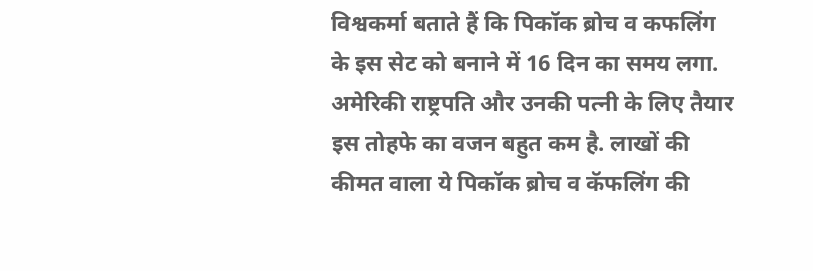विश्वकर्मा बताते हैं कि पिकॉक ब्रोच व कफलिंग के इस सेट को बनाने में 16 दिन का समय लगा. अमेरिकी राष्ट्रपति और उनकी पत्नी के लिए तैयार इस तोहफे का वजन बहुत कम है. लाखों की कीमत वाला ये पिकॉक ब्रोच व कॅफलिंग की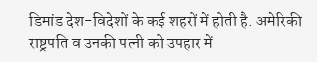डिमांड देश-विदेशों के कई शहरों में होती है. अमेरिकी राष्ट्रपति व उनकी पत्नी को उपहार में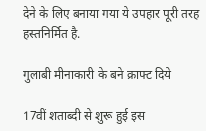देने के लिए बनाया गया ये उपहार पूरी तरह हस्तनिर्मित है.

गुलाबी मीनाकारी के बने क्राफ्ट दिये

17वीं शताब्दी से शुरू हुई इस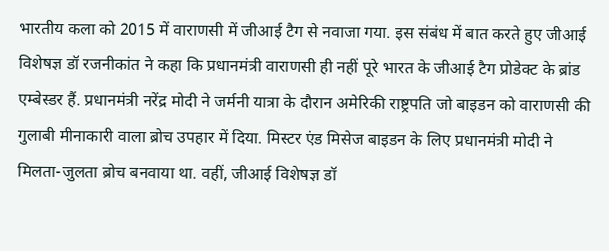भारतीय कला को 2015 में वाराणसी में जीआई टैग से नवाजा गया. इस संबंध में बात करते हुए जीआई विशेषज्ञ डॉ रजनीकांत ने कहा कि प्रधानमंत्री वाराणसी ही नहीं पूरे भारत के जीआई टैग प्रोडेक्ट के ब्रांड एम्बेस्डर हैं. प्रधानमंत्री नरेंद्र मोदी ने जर्मनी यात्रा के दौरान अमेरिकी राष्ट्रपति जो बाइडन को वाराणसी की गुलाबी मीनाकारी वाला ब्रोच उपहार में दिया. मिस्टर एंड मिसेज बाइडन के लिए प्रधानमंत्री मोदी ने मिलता-जुलता ब्रोच बनवाया था. वहीं, जीआई विशेषज्ञ डॉ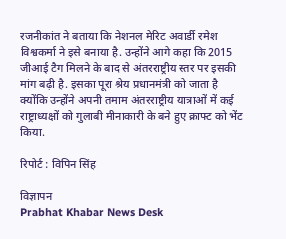रजनीकांत ने बताया कि नेशनल मेरिट अवार्डी रमेश विश्वकर्मा ने इसे बनाया है. उन्होंने आगे कहा कि 2015 जीआई टैग मिलने के बाद से अंतरराष्ट्रीय स्तर पर इसकी मांग बढ़ी है. इसका पूरा श्रेय प्रधानमंत्री को जाता है क्योंकि उन्होंने अपनी तमाम अंतरराष्ट्रीय यात्राओं में कई राष्ट्राध्यक्षों को गुलाबी मीनाकारी के बने हुए क्राफ्ट को भेंट किया.

रिपोर्ट : विप‍िन स‍िंह

विज्ञापन
Prabhat Khabar News Desk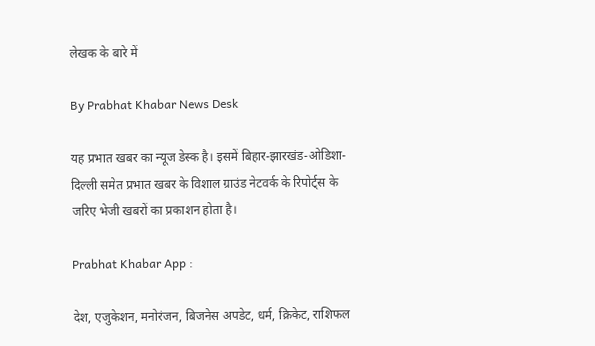लेखक के बारे में

By Prabhat Khabar News Desk

यह प्रभात खबर का न्यूज डेस्क है। इसमें बिहार-झारखंड-ओडिशा-दिल्‍ली समेत प्रभात खबर के विशाल ग्राउंड नेटवर्क के रिपोर्ट्स के जरिए भेजी खबरों का प्रकाशन होता है।

Prabhat Khabar App :

देश, एजुकेशन, मनोरंजन, बिजनेस अपडेट, धर्म, क्रिकेट, राशिफल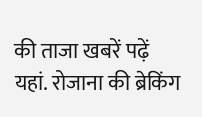की ताजा खबरें पढ़ें यहां. रोजाना की ब्रेकिंग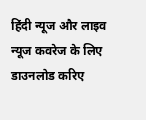हिंदी न्यूज और लाइव न्यूज कवरेज के लिए डाउनलोड करिए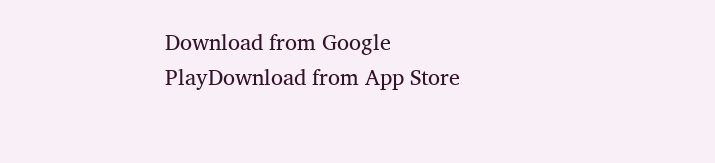Download from Google PlayDownload from App Store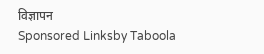विज्ञापन
Sponsored Linksby Taboola